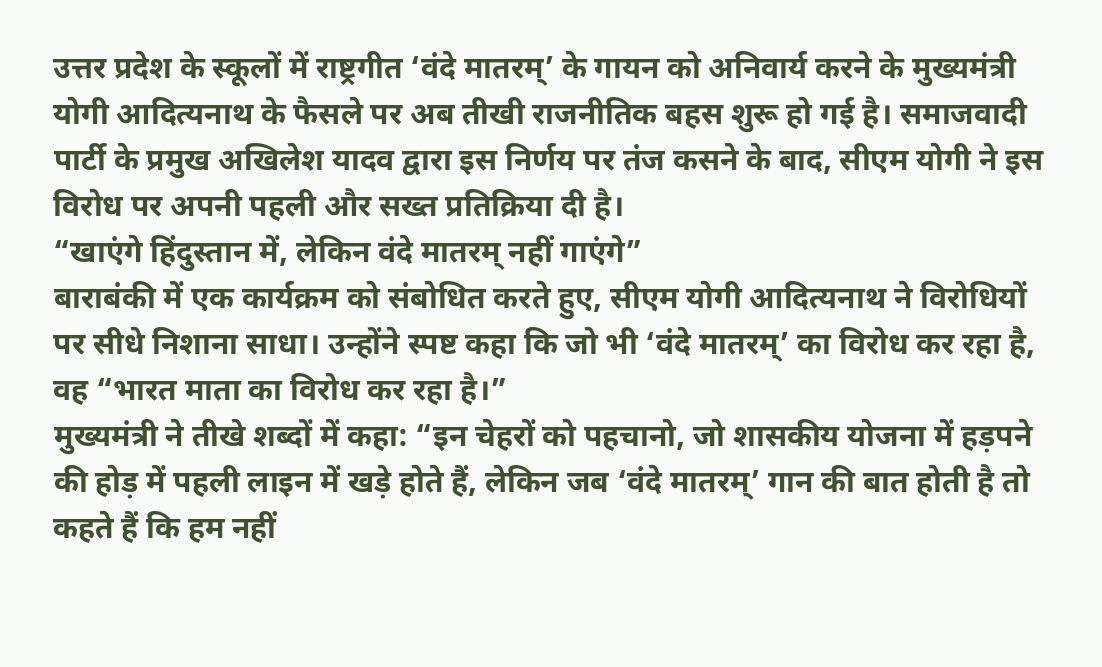उत्तर प्रदेश के स्कूलों में राष्ट्रगीत ‘वंदे मातरम्’ के गायन को अनिवार्य करने के मुख्यमंत्री योगी आदित्यनाथ के फैसले पर अब तीखी राजनीतिक बहस शुरू हो गई है। समाजवादी पार्टी के प्रमुख अखिलेश यादव द्वारा इस निर्णय पर तंज कसने के बाद, सीएम योगी ने इस विरोध पर अपनी पहली और सख्त प्रतिक्रिया दी है।
“खाएंगे हिंदुस्तान में, लेकिन वंदे मातरम् नहीं गाएंगे”
बाराबंकी में एक कार्यक्रम को संबोधित करते हुए, सीएम योगी आदित्यनाथ ने विरोधियों पर सीधे निशाना साधा। उन्होंने स्पष्ट कहा कि जो भी ‘वंदे मातरम्’ का विरोध कर रहा है, वह “भारत माता का विरोध कर रहा है।”
मुख्यमंत्री ने तीखे शब्दों में कहा: “इन चेहरों को पहचानो, जो शासकीय योजना में हड़पने की होड़ में पहली लाइन में खड़े होते हैं, लेकिन जब ‘वंदे मातरम्’ गान की बात होती है तो कहते हैं कि हम नहीं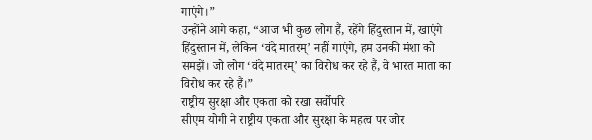गाएंगे।”
उन्होंने आगे कहा, “आज भी कुछ लोग हैं, रहेंगे हिंदुस्तान में, खाएंगे हिंदुस्तान में, लेकिन ‘वंदे मातरम्’ नहीं गाएंगे, हम उनकी मंशा को समझें। जो लोग ‘वंदे मातरम्’ का विरोध कर रहे हैं, वे भारत माता का विरोध कर रहे हैं।”
राष्ट्रीय सुरक्षा और एकता को रखा सर्वोपरि
सीएम योगी ने राष्ट्रीय एकता और सुरक्षा के महत्व पर जोर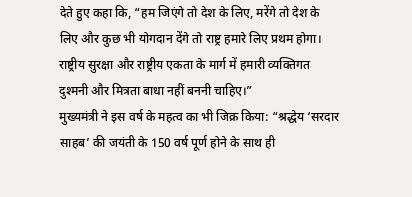देते हुए कहा कि, “हम जिएंगे तो देश के लिए, मरेंगे तो देश के लिए और कुछ भी योगदान देंगे तो राष्ट्र हमारे लिए प्रथम होगा। राष्ट्रीय सुरक्षा और राष्ट्रीय एकता के मार्ग में हमारी व्यक्तिगत दुश्मनी और मित्रता बाधा नहीं बननी चाहिए।”
मुख्यमंत्री ने इस वर्ष के महत्व का भी जिक्र किया: “श्रद्धेय ‘सरदार साहब’ की जयंती के 150 वर्ष पूर्ण होने के साथ ही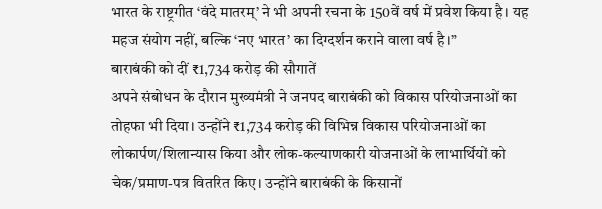भारत के राष्ट्रगीत ‘वंदे मातरम्’ ने भी अपनी रचना के 150वें वर्ष में प्रवेश किया है। यह महज संयोग नहीं, बल्कि ‘नए भारत’ का दिग्दर्शन कराने वाला वर्ष है।”
बाराबंकी को दीं ₹1,734 करोड़ की सौगातें
अपने संबोधन के दौरान मुख्यमंत्री ने जनपद बाराबंकी को विकास परियोजनाओं का तोहफा भी दिया। उन्होंने ₹1,734 करोड़ की विभिन्न विकास परियोजनाओं का लोकार्पण/शिलान्यास किया और लोक-कल्याणकारी योजनाओं के लाभार्थियों को चेक/प्रमाण-पत्र वितरित किए। उन्होंने बाराबंकी के किसानों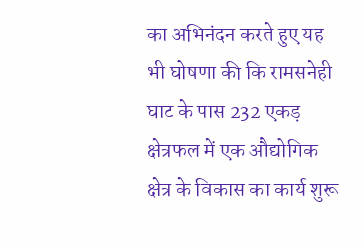का अभिनंदन करते हुए यह भी घोषणा की कि रामसनेही घाट के पास 232 एकड़ क्षेत्रफल में एक औद्योगिक क्षेत्र के विकास का कार्य शुरू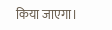किया जाएगा।